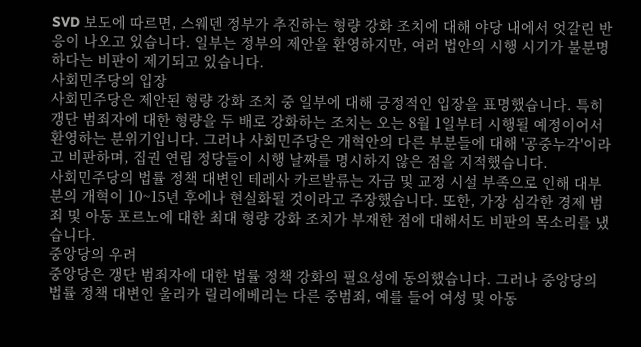SVD 보도에 따르면, 스웨덴 정부가 추진하는 형량 강화 조치에 대해 야당 내에서 엇갈린 반응이 나오고 있습니다. 일부는 정부의 제안을 환영하지만, 여러 법안의 시행 시기가 불분명하다는 비판이 제기되고 있습니다.
사회민주당의 입장
사회민주당은 제안된 형량 강화 조치 중 일부에 대해 긍정적인 입장을 표명했습니다. 특히 갱단 범죄자에 대한 형량을 두 배로 강화하는 조치는 오는 8월 1일부터 시행될 예정이어서 환영하는 분위기입니다. 그러나 사회민주당은 개혁안의 다른 부분들에 대해 '공중누각'이라고 비판하며, 집권 연립 정당들이 시행 날짜를 명시하지 않은 점을 지적했습니다.
사회민주당의 법률 정책 대변인 테레사 카르발류는 자금 및 교정 시설 부족으로 인해 대부분의 개혁이 10~15년 후에나 현실화될 것이라고 주장했습니다. 또한, 가장 심각한 경제 범죄 및 아동 포르노에 대한 최대 형량 강화 조치가 부재한 점에 대해서도 비판의 목소리를 냈습니다.
중앙당의 우려
중앙당은 갱단 범죄자에 대한 법률 정책 강화의 필요성에 동의했습니다. 그러나 중앙당의 법률 정책 대변인 울리카 릴리에베리는 다른 중범죄, 예를 들어 여성 및 아동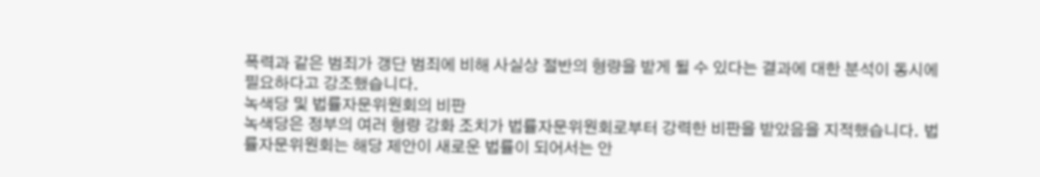폭력과 같은 범죄가 갱단 범죄에 비해 사실상 절반의 형량을 받게 될 수 있다는 결과에 대한 분석이 동시에 필요하다고 강조했습니다.
녹색당 및 법률자문위원회의 비판
녹색당은 정부의 여러 형량 강화 조치가 법률자문위원회로부터 강력한 비판을 받았음을 지적했습니다. 법률자문위원회는 해당 제안이 새로운 법률이 되어서는 안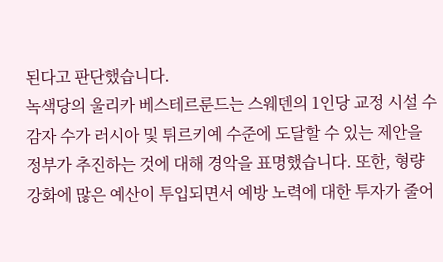된다고 판단했습니다.
녹색당의 울리카 베스테르룬드는 스웨덴의 1인당 교정 시설 수감자 수가 러시아 및 튀르키예 수준에 도달할 수 있는 제안을 정부가 추진하는 것에 대해 경악을 표명했습니다. 또한, 형량 강화에 많은 예산이 투입되면서 예방 노력에 대한 투자가 줄어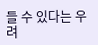들 수 있다는 우려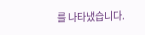를 나타냈습니다.